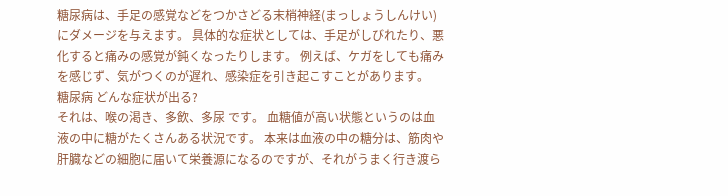糖尿病は、手足の感覚などをつかさどる末梢神経(まっしょうしんけい)にダメージを与えます。 具体的な症状としては、手足がしびれたり、悪化すると痛みの感覚が鈍くなったりします。 例えば、ケガをしても痛みを感じず、気がつくのが遅れ、感染症を引き起こすことがあります。
糖尿病 どんな症状が出る?
それは、喉の渇き、多飲、多尿 です。 血糖値が高い状態というのは血液の中に糖がたくさんある状況です。 本来は血液の中の糖分は、筋肉や肝臓などの細胞に届いて栄養源になるのですが、それがうまく行き渡ら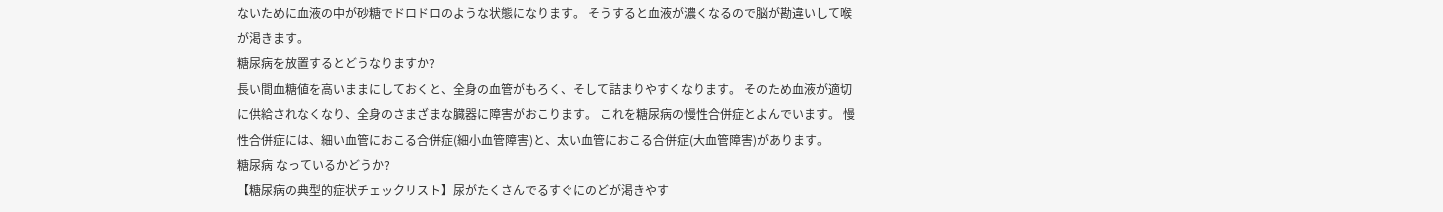ないために血液の中が砂糖でドロドロのような状態になります。 そうすると血液が濃くなるので脳が勘違いして喉が渇きます。
糖尿病を放置するとどうなりますか?
長い間血糖値を高いままにしておくと、全身の血管がもろく、そして詰まりやすくなります。 そのため血液が適切に供給されなくなり、全身のさまざまな臓器に障害がおこります。 これを糖尿病の慢性合併症とよんでいます。 慢性合併症には、細い血管におこる合併症(細小血管障害)と、太い血管におこる合併症(大血管障害)があります。
糖尿病 なっているかどうか?
【糖尿病の典型的症状チェックリスト】尿がたくさんでるすぐにのどが渇きやす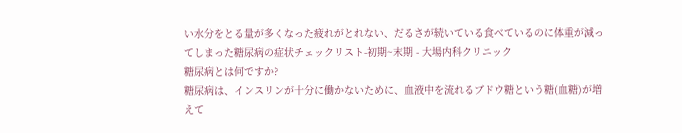い水分をとる量が多くなった疲れがとれない、だるさが続いている食べているのに体重が減ってしまった糖尿病の症状チェックリスト-初期~末期 - 大場内科クリニック
糖尿病とは何ですか?
糖尿病は、インスリンが十分に働かないために、血液中を流れるブドウ糖という糖(血糖)が増えて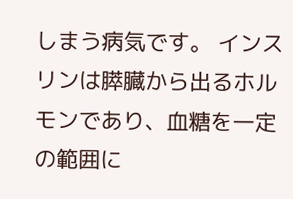しまう病気です。 インスリンは膵臓から出るホルモンであり、血糖を一定の範囲に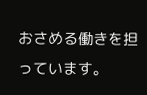おさめる働きを担っています。